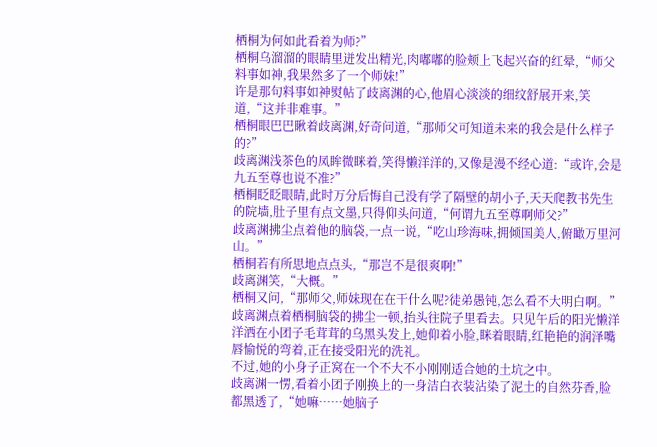栖桐为何如此看着为师?”
栖桐乌溜溜的眼睛里迸发出精光,肉嘟嘟的脸颊上飞起兴奋的红晕,“师父料事如神,我果然多了一个师妹!”
许是那句料事如神熨帖了歧离渊的心,他眉心淡淡的细纹舒展开来,笑道,“这并非难事。”
栖桐眼巴巴瞅着歧离渊,好奇问道,“那师父可知道未来的我会是什么样子的?”
歧离渊浅茶色的凤眸微眯着,笑得懒洋洋的,又像是漫不经心道:“或许,会是九五至尊也说不准?”
栖桐眨眨眼睛,此时万分后悔自己没有学了隔壁的胡小子,天天爬教书先生的院墙,肚子里有点文墨,只得仰头问道,“何谓九五至尊啊师父?”
歧离渊拂尘点着他的脑袋,一点一说,“吃山珍海味,拥倾国美人,俯瞰万里河山。”
栖桐若有所思地点点头,“那岂不是很爽啊!”
歧离渊笑,“大概。”
栖桐又问,“那师父,师妹现在在干什么呢?徒弟愚钝,怎么看不大明白啊。”
歧离渊点着栖桐脑袋的拂尘一顿,抬头往院子里看去。只见午后的阳光懒洋洋洒在小团子毛茸茸的乌黑头发上,她仰着小脸,眯着眼睛,红艳艳的润泽嘴唇愉悦的弯着,正在接受阳光的洗礼。
不过,她的小身子正窝在一个不大不小刚刚适合她的土坑之中。
歧离渊一愣,看着小团子刚换上的一身洁白衣装沾染了泥土的自然芬香,脸都黑透了,“她嘛……她脑子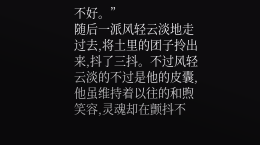不好。”
随后一派风轻云淡地走过去,将土里的团子拎出来,抖了三抖。不过风轻云淡的不过是他的皮囊,他虽维持着以往的和煦笑容,灵魂却在颤抖不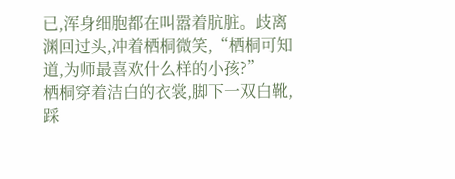已,浑身细胞都在叫嚣着肮脏。歧离渊回过头,冲着栖桐微笑,“栖桐可知道,为师最喜欢什么样的小孩?”
栖桐穿着洁白的衣裳,脚下一双白靴,踩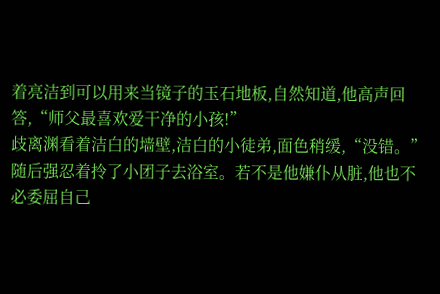着亮洁到可以用来当镜子的玉石地板,自然知道,他高声回答,“师父最喜欢爱干净的小孩!”
歧离渊看着洁白的墙壁,洁白的小徒弟,面色稍缓,“没错。”随后强忍着拎了小团子去浴室。若不是他嫌仆从脏,他也不必委屈自己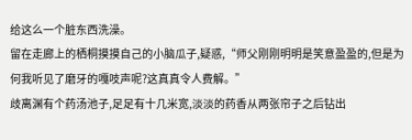给这么一个脏东西洗澡。
留在走廊上的栖桐摸摸自己的小脑瓜子,疑惑,“师父刚刚明明是笑意盈盈的,但是为何我听见了磨牙的嘎吱声呢?这真真令人费解。”
歧离渊有个药汤池子,足足有十几米宽,淡淡的药香从两张帘子之后钻出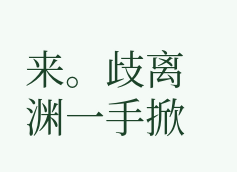来。歧离渊一手掀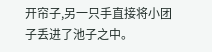开帘子,另一只手直接将小团子丢进了池子之中。